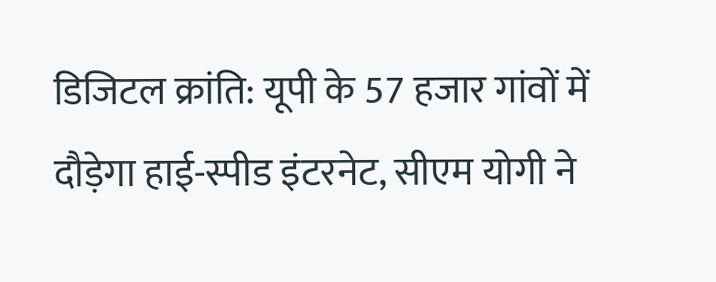डिजिटल क्रांति: यूपी के 57 हजार गांवों में दौड़ेगा हाई-स्पीड इंटरनेट, सीएम योगी ने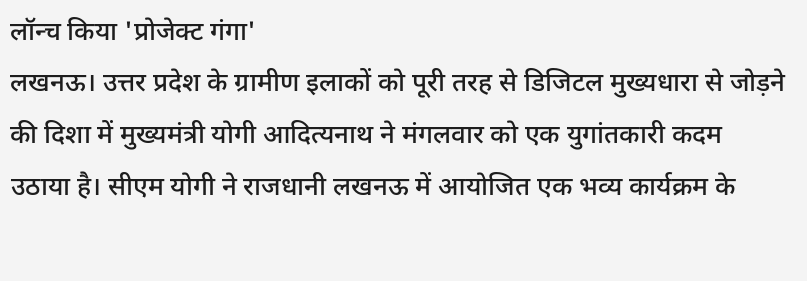लॉन्च किया 'प्रोजेक्ट गंगा'
लखनऊ। उत्तर प्रदेश के ग्रामीण इलाकों को पूरी तरह से डिजिटल मुख्यधारा से जोड़ने की दिशा में मुख्यमंत्री योगी आदित्यनाथ ने मंगलवार को एक युगांतकारी कदम उठाया है। सीएम योगी ने राजधानी लखनऊ में आयोजित एक भव्य कार्यक्रम के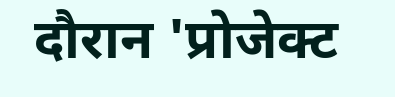दौरान 'प्रोजेक्ट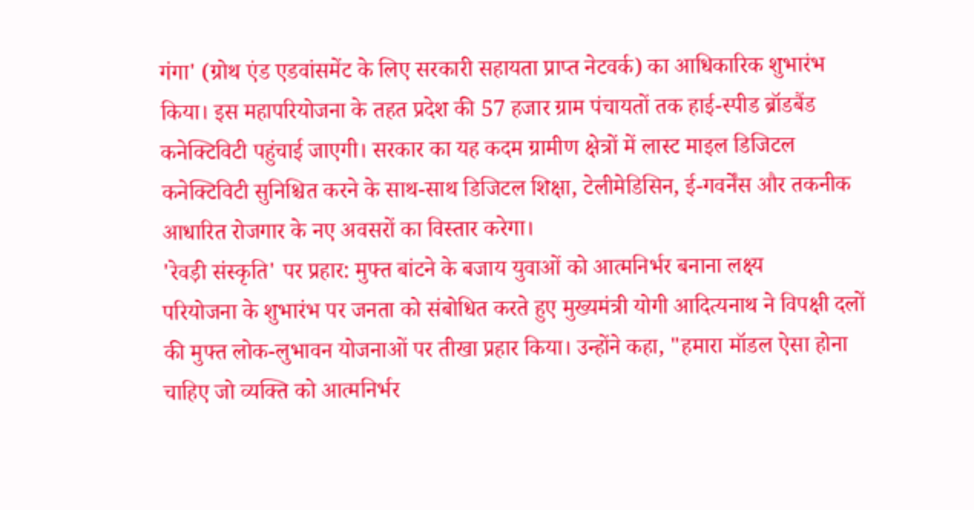गंगा' (ग्रोथ एंड एडवांसमेंट के लिए सरकारी सहायता प्राप्त नेटवर्क) का आधिकारिक शुभारंभ किया। इस महापरियोजना के तहत प्रदेश की 57 हजार ग्राम पंचायतों तक हाई-स्पीड ब्रॉडबैंड कनेक्टिविटी पहुंचाई जाएगी। सरकार का यह कदम ग्रामीण क्षेत्रों में लास्ट माइल डिजिटल कनेक्टिविटी सुनिश्चित करने के साथ-साथ डिजिटल शिक्षा, टेलीमेडिसिन, ई-गवर्नेंस और तकनीक आधारित रोजगार के नए अवसरों का विस्तार करेगा।
'रेवड़ी संस्कृति' पर प्रहार: मुफ्त बांटने के बजाय युवाओं को आत्मनिर्भर बनाना लक्ष्य
परियोजना के शुभारंभ पर जनता को संबोधित करते हुए मुख्यमंत्री योगी आदित्यनाथ ने विपक्षी दलों की मुफ्त लोक-लुभावन योजनाओं पर तीखा प्रहार किया। उन्होंने कहा, "हमारा मॉडल ऐसा होना चाहिए जो व्यक्ति को आत्मनिर्भर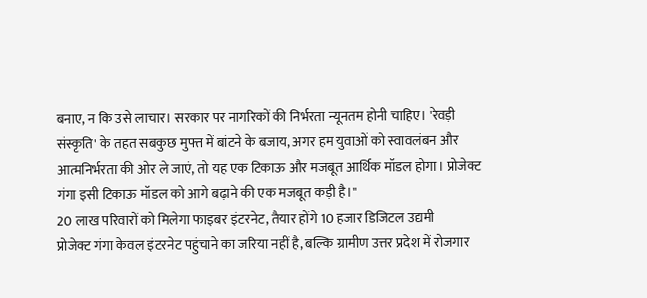बनाए, न कि उसे लाचार। सरकार पर नागरिकों की निर्भरता न्यूनतम होनी चाहिए। 'रेवड़ी संस्कृति' के तहत सबकुछ मुफ्त में बांटने के बजाय, अगर हम युवाओं को स्वावलंबन और आत्मनिर्भरता की ओर ले जाएं, तो यह एक टिकाऊ और मजबूत आर्थिक मॉडल होगा। प्रोजेक्ट गंगा इसी टिकाऊ मॉडल को आगे बढ़ाने की एक मजबूत कड़ी है।"
20 लाख परिवारों को मिलेगा फाइबर इंटरनेट, तैयार होंगे 10 हजार डिजिटल उद्यमी
प्रोजेक्ट गंगा केवल इंटरनेट पहुंचाने का जरिया नहीं है, बल्कि ग्रामीण उत्तर प्रदेश में रोजगार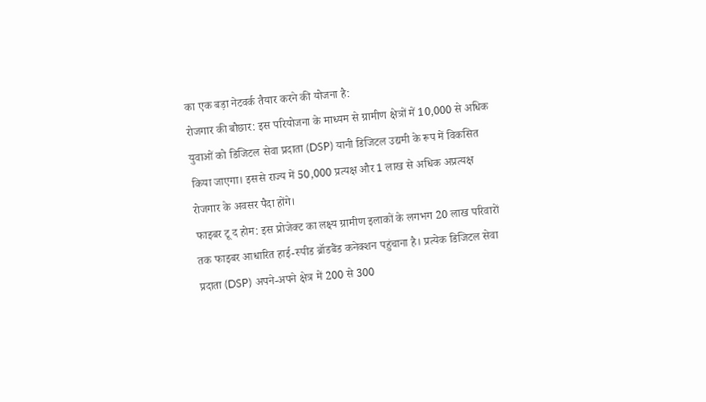का एक बड़ा नेटवर्क तैयार करने की योजना है:
रोजगार की बौछार: इस परियोजना के माध्यम से ग्रामीण क्षेत्रों में 10,000 से अधिक युवाओं को डिजिटल सेवा प्रदाता (DSP) यानी डिजिटल उद्यमी के रूप में विकसित किया जाएगा। इससे राज्य में 50,000 प्रत्यक्ष और 1 लाख से अधिक अप्रत्यक्ष रोजगार के अवसर पैदा होंगे।
फाइबर टू द होम: इस प्रोजेक्ट का लक्ष्य ग्रामीण इलाकों के लगभग 20 लाख परिवारों तक फाइबर आधारित हाई-स्पीड ब्रॉडबैंड कनेक्शन पहुंचाना है। प्रत्येक डिजिटल सेवा प्रदाता (DSP) अपने-अपने क्षेत्र में 200 से 300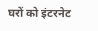घरों को इंटरनेट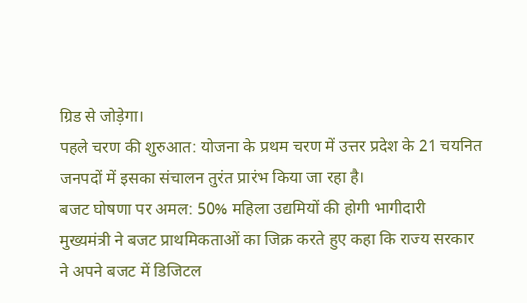ग्रिड से जोड़ेगा।
पहले चरण की शुरुआत: योजना के प्रथम चरण में उत्तर प्रदेश के 21 चयनित जनपदों में इसका संचालन तुरंत प्रारंभ किया जा रहा है।
बजट घोषणा पर अमल: 50% महिला उद्यमियों की होगी भागीदारी
मुख्यमंत्री ने बजट प्राथमिकताओं का जिक्र करते हुए कहा कि राज्य सरकार ने अपने बजट में डिजिटल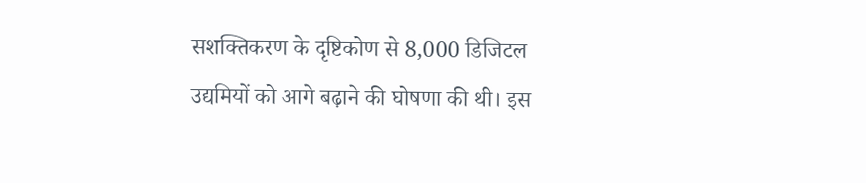सशक्तिकरण के दृष्टिकोण से 8,000 डिजिटल उद्यमियों को आगे बढ़ाने की घोषणा की थी। इस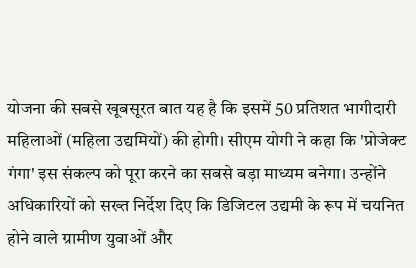योजना की सबसे खूबसूरत बात यह है कि इसमें 50 प्रतिशत भागीदारी महिलाओं (महिला उद्यमियों) की होगी। सीएम योगी ने कहा कि 'प्रोजेक्ट गंगा' इस संकल्प को पूरा करने का सबसे बड़ा माध्यम बनेगा। उन्होंने अधिकारियों को सख्त निर्देश दिए कि डिजिटल उद्यमी के रूप में चयनित होने वाले ग्रामीण युवाओं और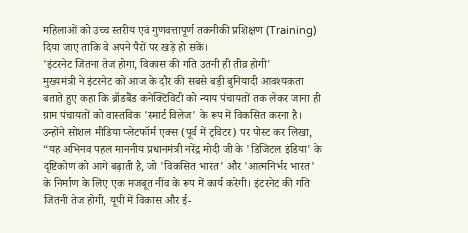महिलाओं को उच्च स्तरीय एवं गुणवत्तापूर्ण तकनीकी प्रशिक्षण (Training) दिया जाए ताकि वे अपने पैरों पर खड़े हो सकें।
'इंटरनेट जितना तेज होगा, विकास की गति उतनी ही तीव्र होगी'
मुख्यमंत्री ने इंटरनेट को आज के दौर की सबसे बड़ी बुनियादी आवश्यकता बताते हुए कहा कि ब्रॉडबैंड कनेक्टिविटी को न्याय पंचायतों तक लेकर जाना ही ग्राम पंचायतों को वास्तविक 'स्मार्ट विलेज' के रूप में विकसित करना है। उन्होंने सोशल मीडिया प्लेटफॉर्म एक्स (पूर्व में ट्विटर) पर पोस्ट कर लिखा, “यह अभिनव पहल माननीय प्रधानमंत्री नरेंद्र मोदी जी के 'डिजिटल इंडिया' के दृष्टिकोण को आगे बढ़ाती है, जो 'विकसित भारत' और 'आत्मनिर्भर भारत' के निर्माण के लिए एक मजबूत नींव के रूप में कार्य करेगी। इंटरनेट की गति जितनी तेज होगी, यूपी में विकास और ई-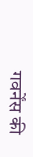गवर्नेंस की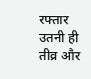रफ्तार उतनी ही तीव्र और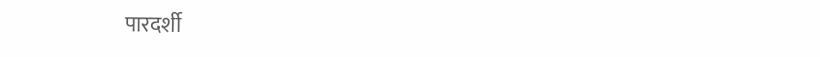पारदर्शी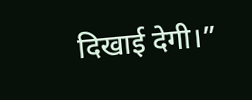दिखाई देगी।”